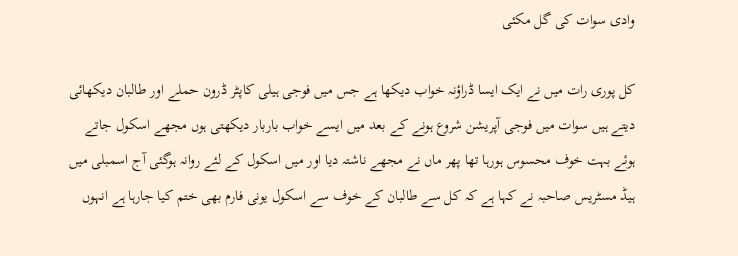وادی سوات کی گل مکئی

کل پوری رات میں نے ایک ایسا ڈراؤنہ خواب دیکھا ہے جس میں فوجی ہیلی کاپٹر ڈرون حملے اور طالبان دیکھائی دیتے ہیں سوات میں فوجی آپریشن شروع ہونے کے بعد میں ایسے خواب باربار دیکھتی ہوں مجھے اسکول جاتے ہوئے بہت خوف محسوس ہورہا تھا پھر ماں نے مجھے ناشتہ دیا اور میں اسکول کے لئے روانہ ہوگئی آج اسمبلی میں ہیڈ مسٹریس صاحبہ نے کہا ہے کہ کل سے طالبان کے خوف سے اسکول یونی فارم بھی ختم کیا جارہا ہے انہوں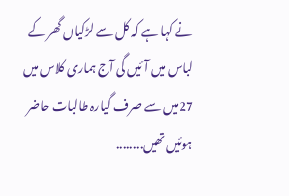نے کہا ہے کہ کل سے لڑکیاں گھر کے لباس میں آئیں گی آج ہماری کلاس میں 27میں سے صرف گیارہ طالبات حاضر ہوئیں تھیں........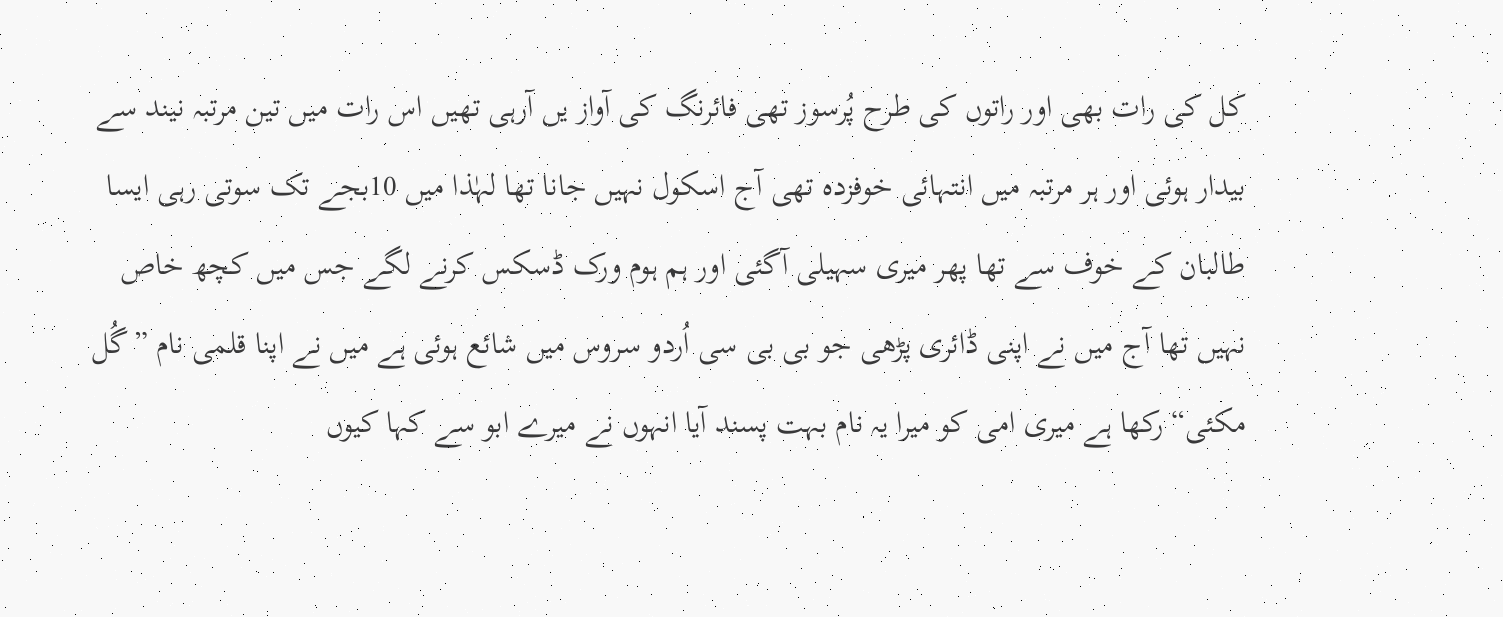کل کی رات بھی اور راتوں کی طرح پُرسوز تھی فائرنگ کی آواز یں آرہی تھیں اس رات میں تین مرتبہ نیند سے بیدار ہوئی اور ہر مرتبہ میں انتہائی خوفزدہ تھی آج اسکول نہیں جانا تھا لہٰذا میں 10بجے تک سوتی رہی ایسا طالبان کے خوف سے تھا پھر میری سہیلی آگئی اور ہم ہوم ورک ڈسکس کرنے لگے جس میں کچھ خاص نہیں تھا آج میں نے اپنی ڈائری پڑھی جو بی بی سی اُردو سروس میں شائع ہوئی ہے میں نے اپنا قلمی نام ”گُل مکئی“ رکھا ہے میری امی کو میرا یہ نام بہت پسند آیا انہوں نے میرے ابو سے کہا کیوں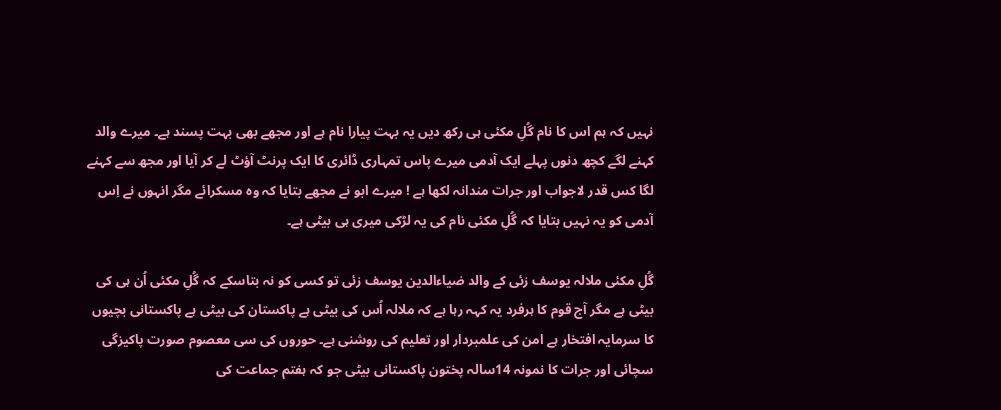نہیں کہ ہم اس کا نام گُلِ مکئی ہی رکھ دیں یہ بہت پیارا نام ہے اور مجھے بھی بہت پسند ہے۔ میرے والد کہنے لگے کچھ دنوں پہلے ایک آدمی میرے پاس تمہاری ڈائری کا ایک پرنٹ آؤٹ لے کر آیا اور مجھ سے کہنے لگا کس قدر لاجواب اور جرات مندانہ لکھا ہے ! میرے ابو نے مجھے بتایا کہ وہ مسکرائے مگر انہوں نے اِس آدمی کو یہ نہیں بتایا کہ گُلِ مکئی نام کی یہ لڑکی میری ہی بیٹی ہے۔

گُلِ مکئی ملالہ یوسف زئی کے والد ضیاءالدین یوسف زئی تو کسی کو نہ بتاسکے کہ گُلِ مکئی اُن ہی کی بیٹی ہے مگر آج قوم کا ہرفرد یہ کہہ رہا ہے کہ ملالہ اُس کی بیٹی ہے پاکستان کی بیٹی ہے پاکستانی بچیوں کا سرمایہ افتخار ہے امن کی علمبردار اور تعلیم کی روشنی ہے۔ حوروں کی سی معصوم صورت پاکیزگی سچائی اور جرات کا نمونہ 14سالہ پختون پاکستانی بیٹی جو کہ ہفتم جماعت کی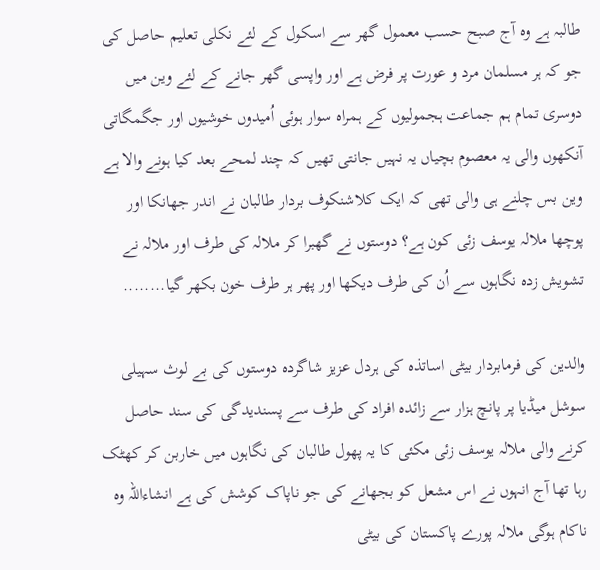طالبہ ہے وہ آج صبح حسب معمول گھر سے اسکول کے لئے نکلی تعلیم حاصل کی جو کہ ہر مسلمان مرد و عورت پر فرض ہے اور واپسی گھر جانے کے لئے وین میں دوسری تمام ہم جماعت ہجمولیوں کے ہمراہ سوار ہوئی اُمیدوں خوشیوں اور جگمگاتی آنکھوں والی یہ معصوم بچیاں یہ نہیں جانتی تھیں کہ چند لمحے بعد کیا ہونے والا ہے وین بس چلنے ہی والی تھی کہ ایک کلاشنکوف بردار طالبان نے اندر جھانکا اور پوچھا ملالہ یوسف زئی کون ہے؟ دوستوں نے گھبرا کر ملالہ کی طرف اور ملالہ نے تشویش زدہ نگاہوں سے اُن کی طرف دیکھا اور پھر ہر طرف خون بکھر گیا........

والدین کی فرمابردار بیٹی اساتذہ کی ہردل عزیز شاگردہ دوستوں کی بے لوث سہیلی سوشل میڈیا پر پانچ ہزار سے زائدہ افراد کی طرف سے پسندیدگی کی سند حاصل کرنے والی ملالہ یوسف زئی مکئی کا یہ پھول طالبان کی نگاہوں میں خاربن کر کھٹک رہا تھا آج انہوں نے اس مشعل کو بجھانے کی جو ناپاک کوشش کی ہے انشاءاللہ وہ ناکام ہوگی ملالہ پورے پاکستان کی بیٹی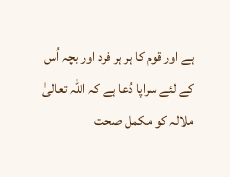ہے اور قوم کا ہر ہر فرد اور بچہ اُس کے لئے سراپا دُعا ہے کہ اللہ تعالیٰ ملالہ کو مکمل صحت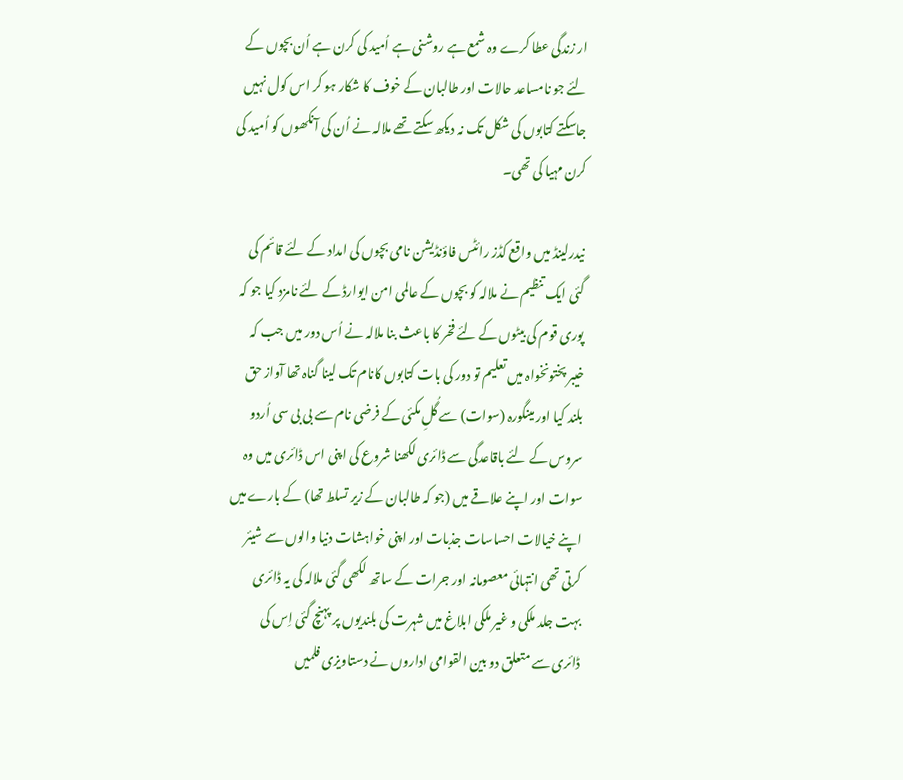ار زندگی عطا کرے وہ شمع ہے روشنی ہے اُمید کی کرن ہے اُن بچوں کے لئے جو نامساعد حالات اور طالبان کے خوف کا شکار ہو کر اس کول نہیں جاسکتے کتابوں کی شکل تک نہ دیکھ سکتے تھے ملالہ نے اُن کی آنکھوں کو اُمید کی کرن مہیا کی تھی۔

نیدرلینڈ میں واقع کڈز رائٹس فاؤنڈیشن نامی بچوں کی امداد کے لئے قائم کی گئی ایک تنظیم نے ملالہ کو بچوں کے عالمی امن ایوارڈ کے لئے نامزد کیا جو کہ پوری قوم کی بیٹوں کے لئے فخر کا باعث بنا ملالہ نے اُس دور میں جب کہ خیبر پختونخواہ میں تعلیم تو دور کی بات کتابوں کانام تک لینا گناہ تھا آواز حق بلند کیا اور مینگورہ (سوات) سے گُلِ مکئی کے فرضی نام سے بی بی سی اُردو سروس کے لئے باقاعدگی سے ڈائری لکھنا شروع کی اپنی اس ڈائری میں وہ سوات اور اپنے علاقے میں (جو کہ طالبان کے زیر تسلط تھا) کے بارے میں اپنے خیالات احساسات جذبات اور اپنی خواہشات دنیا والوں سے شیئر کرتی تھی انتہائی معصومانہ اور جرات کے ساتھ لکھی گئی ملالہ کی یہ ڈائری بہت جلد ملکی و غیر ملکی ابلاغ میں شہرت کی بلندیوں پر پہنچ گئی اِس کی ڈائری سے متعلق دو بین القوامی اداروں نے دستاویزی فلمیں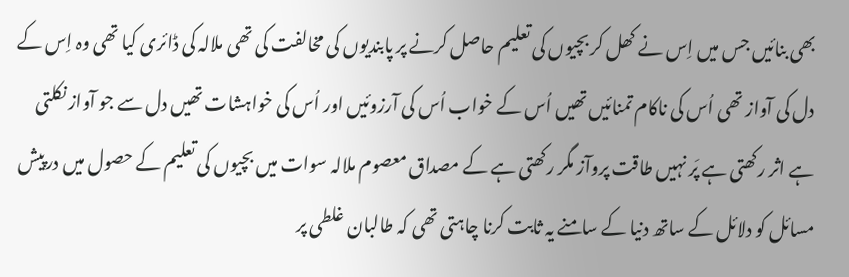بھی بنائیں جس میں اِس نے کھل کر بچیوں کی تعلیم حاصل کرنے پر پابندیوں کی مخالفت کی تھی ملالہ کی ڈائری کیا تھی وہ اِس کے دل کی آواز تھی اُس کی ناکام تمنائیں تھیں اُس کے خواب اُس کی آرزوئیں اور اُس کی خواہشات تھیں دل سے جو آواز نکلتی ہے اثر رکھتی ہے پَر نہیں طاقت پروآز مگر رکھتی ہے کے مصداق معصوم ملالہ سوات میں بچیوں کی تعلیم کے حصول میں درپیش مسائل کو دلائل کے ساتھ دنیا کے سامنے یہ ثابت کرنا چاہتی تھی کہ طالبان غلطی پر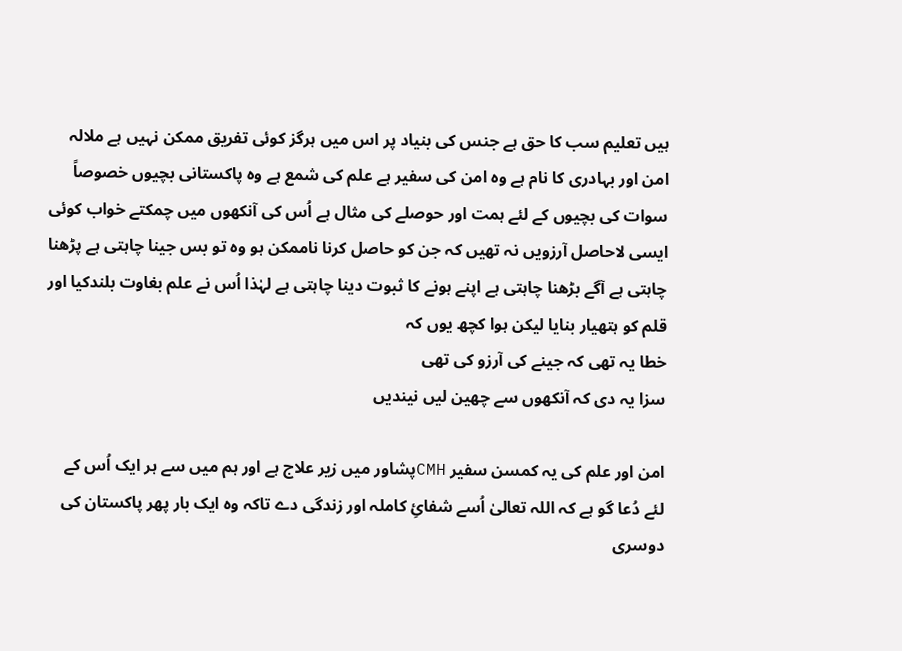ہیں تعلیم سب کا حق ہے جنس کی بنیاد پر اس میں ہرگز کوئی تفریق ممکن نہیں ہے ملالہ امن اور بہادری کا نام ہے وہ امن کی سفیر ہے علم کی شمع ہے وہ پاکستانی بچیوں خصوصاً سوات کی بچیوں کے لئے ہمت اور حوصلے کی مثال ہے اُس کی آنکھوں میں چمکتے خواب کوئی ایسی لاحاصل آرزویں نہ تھیں کہ جن کو حاصل کرنا ناممکن ہو وہ تو بس جینا چاہتی ہے پڑھنا چاہتی ہے آگے بڑھنا چاہتی ہے اپنے ہونے کا ثبوت دینا چاہتی ہے لہٰذا اُس نے علم بغاوت بلندکیا اور قلم کو ہتھیار بنایا لیکن ہوا کچھ یوں کہ
خطا یہ تھی کہ جینے کی آرزو کی تھی
سزا یہ دی کہ آنکھوں سے چھین لیں نیندیں

امن اور علم کی یہ کمسن سفیر CMHپشاور میں زیر علاج ہے اور ہم میں سے ہر ایک اُس کے لئے دُعا گو ہے کہ اللہ تعالیٰ اُسے شفائِ کاملہ اور زندگی دے تاکہ وہ ایک بار پھر پاکستان کی دوسری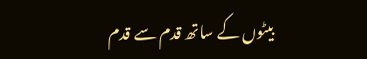بیٹوں کے ساتھ قدم سے قدم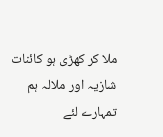ملا کر کھڑی ہو کائنات شازیہ اور ملالہ ہم تمہارے لئے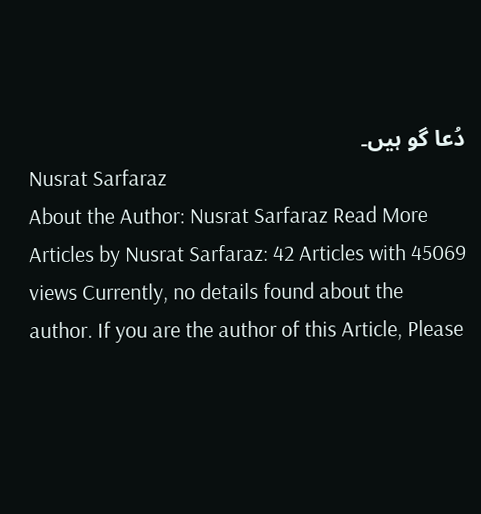دُعا گو ہیں۔
Nusrat Sarfaraz
About the Author: Nusrat Sarfaraz Read More Articles by Nusrat Sarfaraz: 42 Articles with 45069 views Currently, no details found about the author. If you are the author of this Article, Please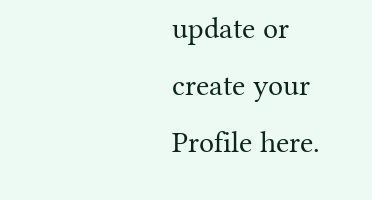update or create your Profile here.